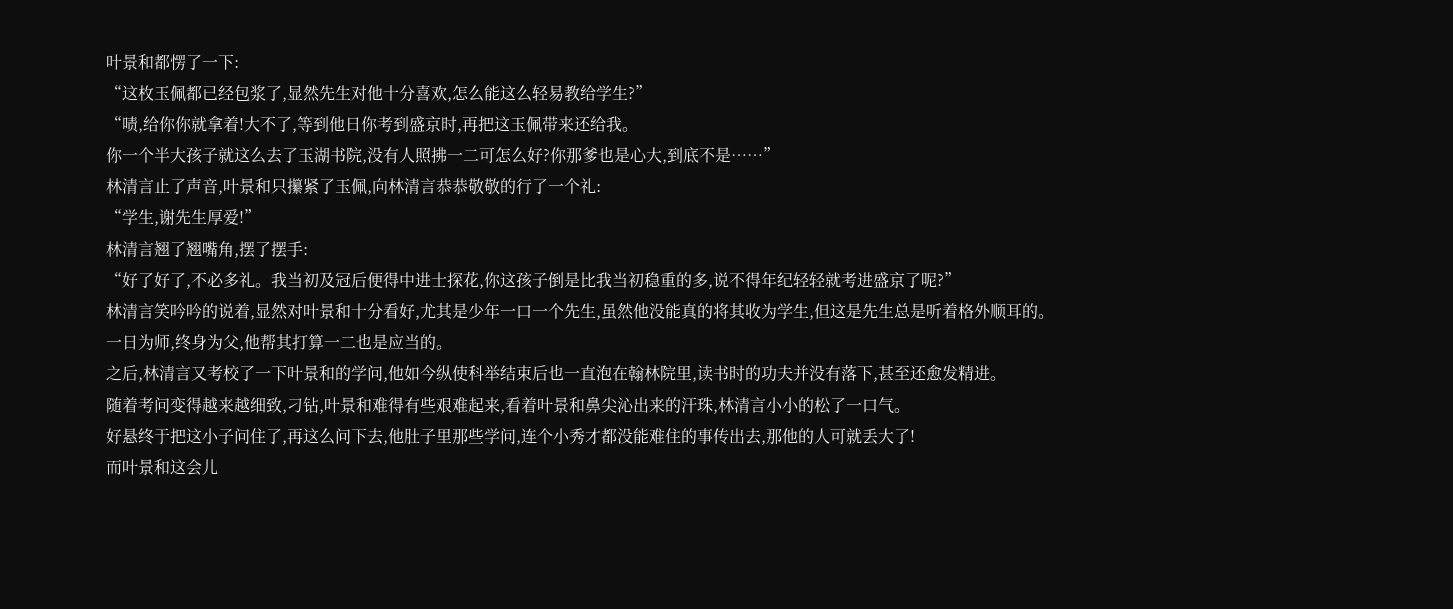叶景和都愣了一下:
“这枚玉佩都已经包浆了,显然先生对他十分喜欢,怎么能这么轻易教给学生?”
“啧,给你你就拿着!大不了,等到他日你考到盛京时,再把这玉佩带来还给我。
你一个半大孩子就这么去了玉湖书院,没有人照拂一二可怎么好?你那爹也是心大,到底不是……”
林清言止了声音,叶景和只攥紧了玉佩,向林清言恭恭敬敬的行了一个礼:
“学生,谢先生厚爱!”
林清言翘了翘嘴角,摆了摆手:
“好了好了,不必多礼。我当初及冠后便得中进士探花,你这孩子倒是比我当初稳重的多,说不得年纪轻轻就考进盛京了呢?”
林清言笑吟吟的说着,显然对叶景和十分看好,尤其是少年一口一个先生,虽然他没能真的将其收为学生,但这是先生总是听着格外顺耳的。
一日为师,终身为父,他帮其打算一二也是应当的。
之后,林清言又考校了一下叶景和的学问,他如今纵使科举结束后也一直泡在翰林院里,读书时的功夫并没有落下,甚至还愈发精进。
随着考问变得越来越细致,刁钻,叶景和难得有些艰难起来,看着叶景和鼻尖沁出来的汗珠,林清言小小的松了一口气。
好悬终于把这小子问住了,再这么问下去,他肚子里那些学问,连个小秀才都没能难住的事传出去,那他的人可就丢大了!
而叶景和这会儿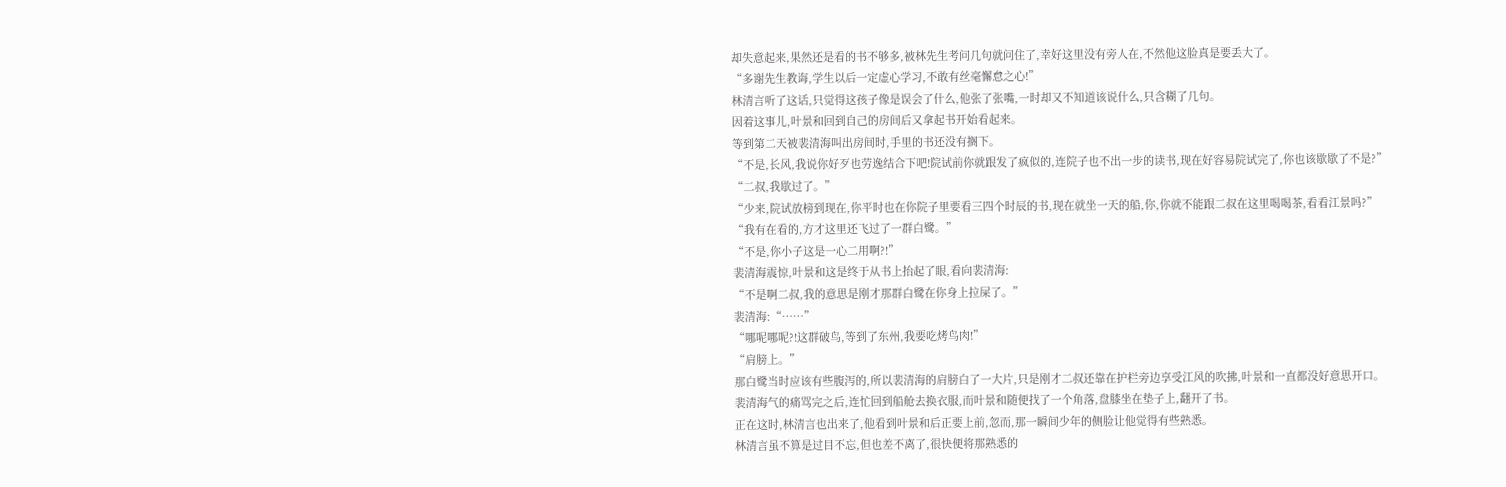却失意起来,果然还是看的书不够多,被林先生考问几句就问住了,幸好这里没有旁人在,不然他这脸真是要丢大了。
“多谢先生教诲,学生以后一定虚心学习,不敢有丝毫懈怠之心!”
林清言听了这话,只觉得这孩子像是误会了什么,他张了张嘴,一时却又不知道该说什么,只含糊了几句。
因着这事儿,叶景和回到自己的房间后又拿起书开始看起来。
等到第二天被裴清海叫出房间时,手里的书还没有搁下。
“不是,长风,我说你好歹也劳逸结合下吧!院试前你就跟发了疯似的,连院子也不出一步的读书,现在好容易院试完了,你也该歇歇了不是?”
“二叔,我歇过了。”
“少来,院试放榜到现在,你平时也在你院子里要看三四个时辰的书,现在就坐一天的船,你,你就不能跟二叔在这里喝喝茶,看看江景吗?”
“我有在看的,方才这里还飞过了一群白鹭。”
“不是,你小子这是一心二用啊?!”
裴清海震惊,叶景和这是终于从书上抬起了眼,看向裴清海:
“不是啊二叔,我的意思是刚才那群白鹭在你身上拉屎了。”
裴清海:“……”
“哪呢哪呢?!这群破鸟,等到了东州,我要吃烤鸟肉!”
“肩膀上。”
那白鹭当时应该有些腹泻的,所以裴清海的肩膀白了一大片,只是刚才二叔还靠在护栏旁边享受江风的吹拂,叶景和一直都没好意思开口。
裴清海气的痛骂完之后,连忙回到船舱去换衣服,而叶景和随便找了一个角落,盘膝坐在垫子上,翻开了书。
正在这时,林清言也出来了,他看到叶景和后正要上前,忽而,那一瞬间少年的侧脸让他觉得有些熟悉。
林清言虽不算是过目不忘,但也差不离了,很快便将那熟悉的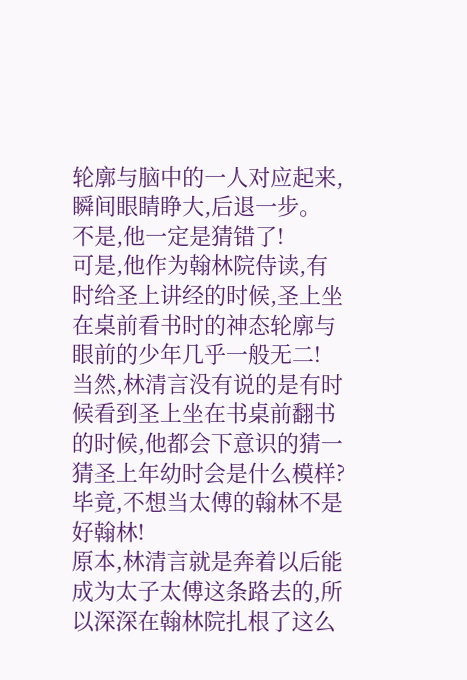轮廓与脑中的一人对应起来,瞬间眼睛睁大,后退一步。
不是,他一定是猜错了!
可是,他作为翰林院侍读,有时给圣上讲经的时候,圣上坐在桌前看书时的神态轮廓与眼前的少年几乎一般无二!
当然,林清言没有说的是有时候看到圣上坐在书桌前翻书的时候,他都会下意识的猜一猜圣上年幼时会是什么模样?
毕竟,不想当太傅的翰林不是好翰林!
原本,林清言就是奔着以后能成为太子太傅这条路去的,所以深深在翰林院扎根了这么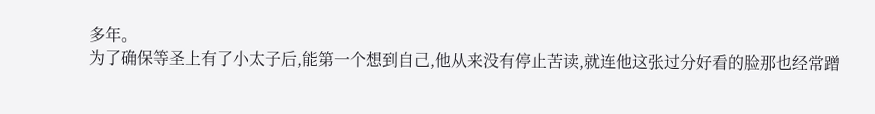多年。
为了确保等圣上有了小太子后,能第一个想到自己,他从来没有停止苦读,就连他这张过分好看的脸那也经常蹭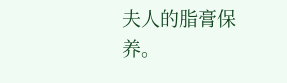夫人的脂膏保养。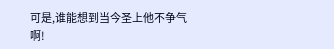可是,谁能想到当今圣上他不争气啊!